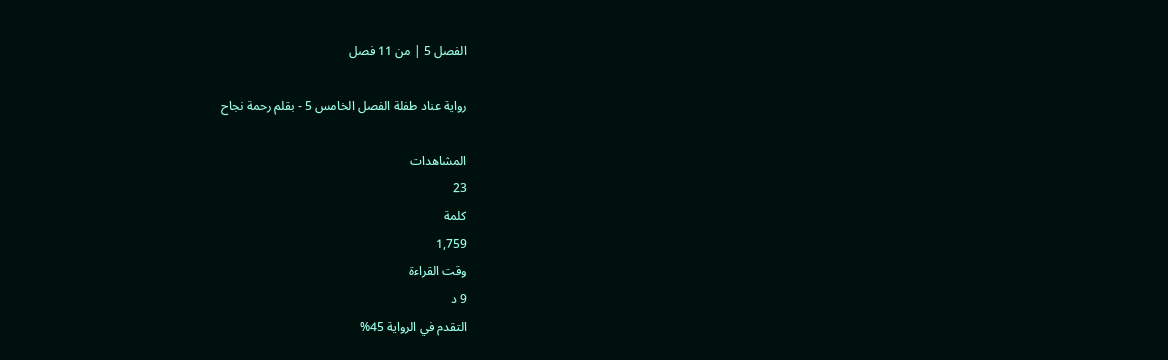الفصل 5 | من 11 فصل

رواية عناد طفلة الفصل الخامس 5 - بقلم رحمة نجاح

المشاهدات
23
كلمة
1,759
وقت القراءة
9 د
التقدم في الرواية 45%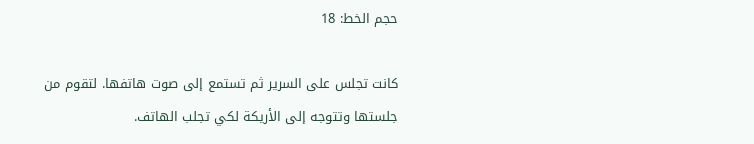حجم الخط: 18

كانت تجلس على السرير ثم تستمع إلى صوت هاتفها. لتقوم من جلستها وتتوجه إلى الأريكة لكي تجلب الهاتف.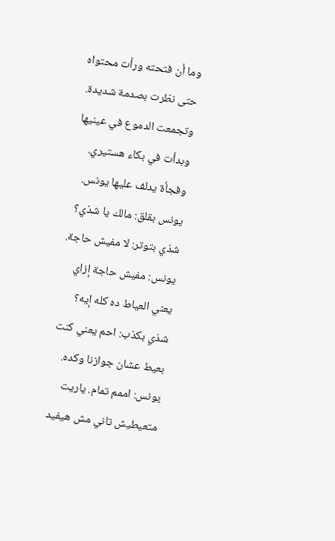وما أن فتحته ورأت محتواه حتى نظرت بصدمة شديدة. وتجمعت الدموع في عينيها وبدأت في بكاء هستيري. وفجأة يدلف عليها يونس. يونس بقلق: مالك يا شذي؟ شذي بتوتر: لا مفيش حاجة. يونس: مفيش حاجة إزاي يعني العياط ده كله إيه؟ شذي بكذب: احم يعني كنت بعيط عشان جوازنا وكده. يونس: اممم تمام. ياريت متعيطيش تاني مش هيفيد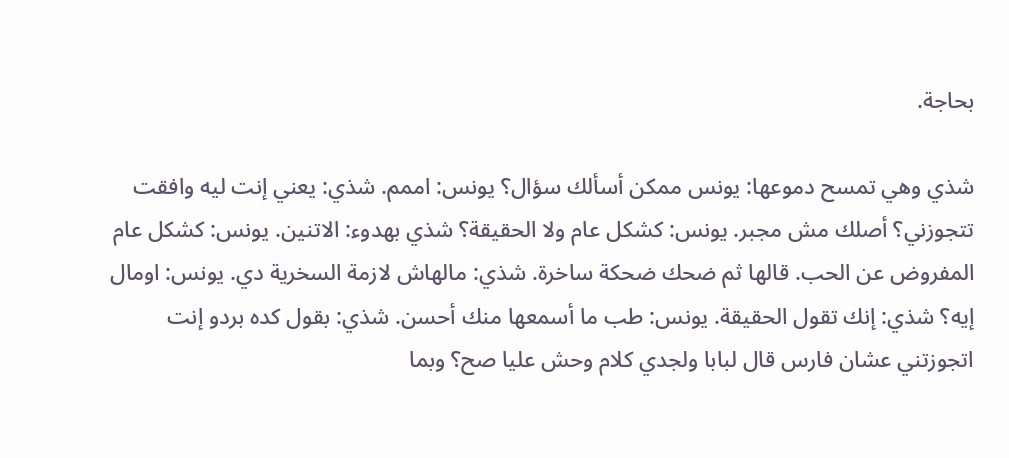بحاجة.

شذي وهي تمسح دموعها: يونس ممكن أسألك سؤال؟ يونس: اممم. شذي: يعني إنت ليه وافقت تتجوزني؟ أصلك مش مجبر. يونس: كشكل عام ولا الحقيقة؟ شذي بهدوء: الاتنين. يونس: كشكل عام المفروض عن الحب. قالها ثم ضحك ضحكة ساخرة. شذي: مالهاش لازمة السخرية دي. يونس: اومال إيه؟ شذي: إنك تقول الحقيقة. يونس: طب ما أسمعها منك أحسن. شذي: بقول كده بردو إنت اتجوزتني عشان فارس قال لبابا ولجدي كلام وحش عليا صح؟ وبما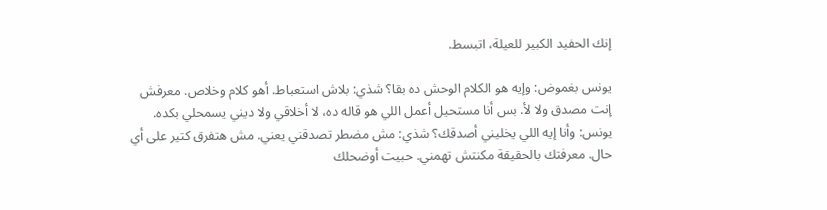إنك الحفيد الكبير للعيلة، اتبسط.

يونس بغموض: وإيه هو الكلام الوحش ده بقا؟ شذي: بلاش استعباط. أهو كلام وخلاص. معرفش إنت مصدق ولا لأ. بس أنا مستحيل أعمل اللي هو قاله ده، لا أخلاقي ولا ديني يسمحلي بكده. يونس: وأنا إيه اللي يخليني أصدقك؟ شذي: مش مضطر تصدقني يعني. مش هتفرق كتير على أي حال. معرفتك بالحقيقة مكنتش تهمني. حبيت أوضحلك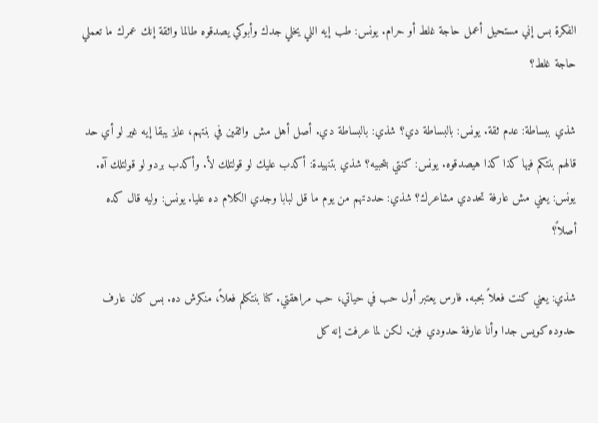الفكرة بس إني مستحيل أعمل حاجة غلط أو حرام. يونس: طب إيه اللي يخلي جدك وأبوكي يصدقوه طالما واثقة إنك عمرك ما تعملي حاجة غلط؟

شذي ببساطة: عدم ثقة. يونس: بالبساطة دي؟ شذي: بالبساطة دي. أصل أهل مش واثقين في بنتهم، عايز يبقا إيه غير لو أي حد قالهم بنتكم فيها كذا كذا هيصدقوه. يونس: كنتي بتحبيه؟ شذي بتنهيدة: أكدب عليك لو قولتلك لأ. وأكدب بردو لو قولتلك آه. يونس: يعني مش عارفة تحددي مشاعرك؟ شذي: حددتهم من يوم ما قل لبابا وجدي الكلام ده عليا. يونس: وليه قال كده أصلاً؟

شذي: يعني كنت فعلاً بحبه. فارس يعتبر أول حب في حياتي، حب مراهقتي. كنا بنتكلم فعلاً، منكرش ده. بس كان عارف حدوده كويس جدا وأنا عارفة حدودي فين. لكن لما عرفت إنه كل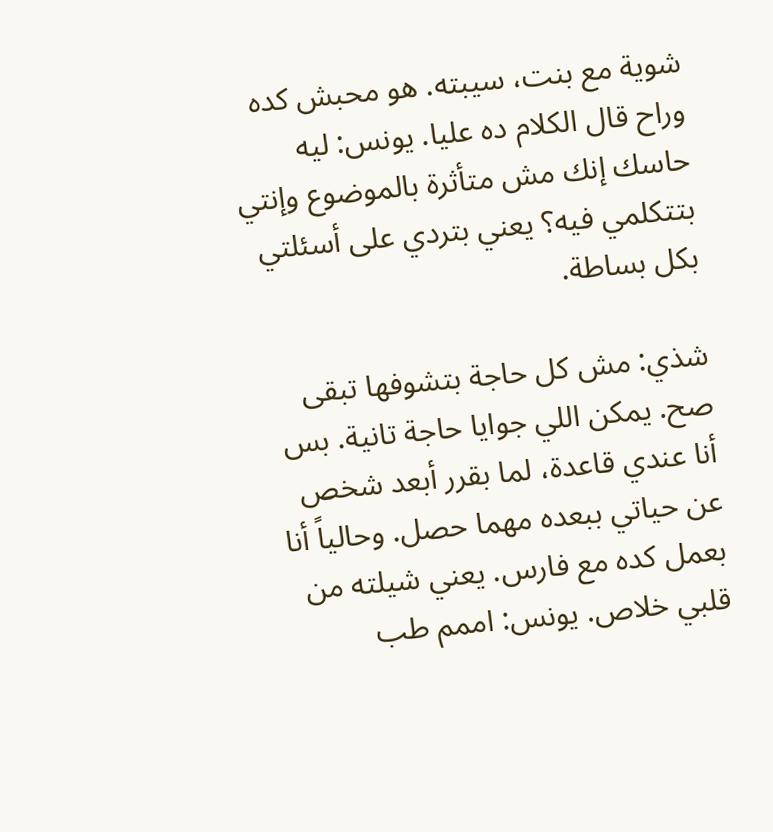شوية مع بنت، سيبته. هو محبش كده وراح قال الكلام ده عليا. يونس: ليه حاسك إنك مش متأثرة بالموضوع وإنتي بتتكلمي فيه؟ يعني بتردي على أسئلتي بكل بساطة.

شذي: مش كل حاجة بتشوفها تبقى صح. يمكن اللي جوايا حاجة تانية. بس أنا عندي قاعدة، لما بقرر أبعد شخص عن حياتي ببعده مهما حصل. وحالياً أنا بعمل كده مع فارس. يعني شيلته من قلبي خلاص. يونس: اممم طب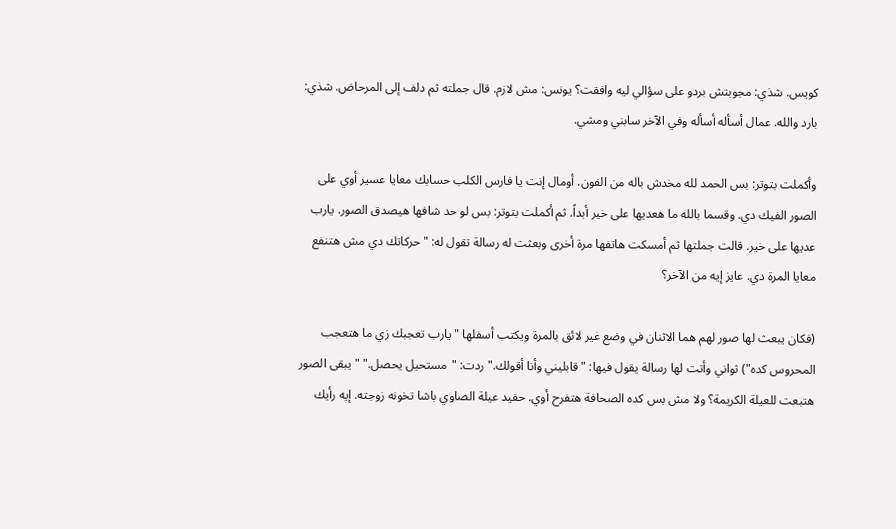كويس. شذي: مجوبتش بردو على سؤالي ليه وافقت؟ يونس: مش لازم. قال جملته ثم دلف إلى المرحاض. شذي: بارد والله. عمال أسأله أسأله وفي الآخر سابني ومشي.

وأكملت بتوتر: بس الحمد لله مخدش باله من الفون. أومال إنت يا فارس الكلب حسابك معايا عسير أوي على الصور الفيك دي. وقسما بالله ما هعديها على خير أبداً. ثم أكملت بتوتر: بس لو حد شافها هيصدق الصور. يارب عديها على خير. قالت جملتها ثم أمسكت هاتفها مرة أخرى وبعثت له رسالة تقول له: "حركاتك دي مش هتنفع معايا المرة دي. عايز إيه من الآخر؟

(فكان يبعث لها صور لهم هما الاثنان في وضع غير لائق بالمرة ويكتب أسفلها "يارب تعجبك زي ما هتعجب المحروس كده") ثواني وأتت لها رسالة يقول فيها: "قابليني وأنا أقولك." ردت: "مستحيل يحصل." "يبقى الصور هتبعت للعيلة الكريمة؟ ولا مش بس كده الصحافة هتفرح أوي. حفيد عيلة الصاوي باشا تخونه زوجته. إيه رأيك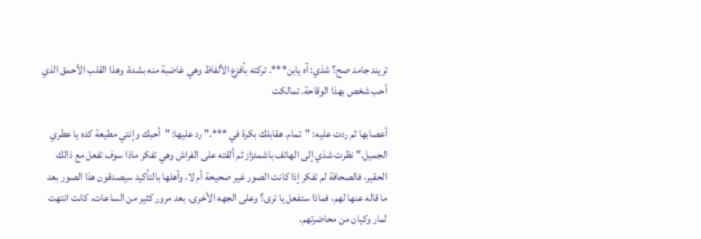تريند جامد صح؟ شذي: آه يابن***. تركته بأفزع الألفاظ وهي غاضبة منه بشدة، وهذا القلب الأحمق الذي أحب شخص بهذا الوقاحة. تمالكت

أعصابها ثم ردت عليه: "تمام. هقابلك بكرة في ***." رد عليها: "أحبك وإنتي مطيعة كده يا عطري الجميل." نظرت شذي إلى الهاتف باشمئزاز ثم ألقته على الفراش وهي تفكر ماذا سوف تفعل مع ذالك الحقير، فالصحافة لم تفكر إذا كانت الصور غير صحيحة أم لا، وأهلها بالتأكيد سيصدقون هذا الصور بعد ما قاله عنها لهم، فماذا ستفعل يا ترى؟ وعلى الجهه الأخرى، بعد مرور كثير من الساعات، كانت انتهت لمار وكيان من محاضرتهم.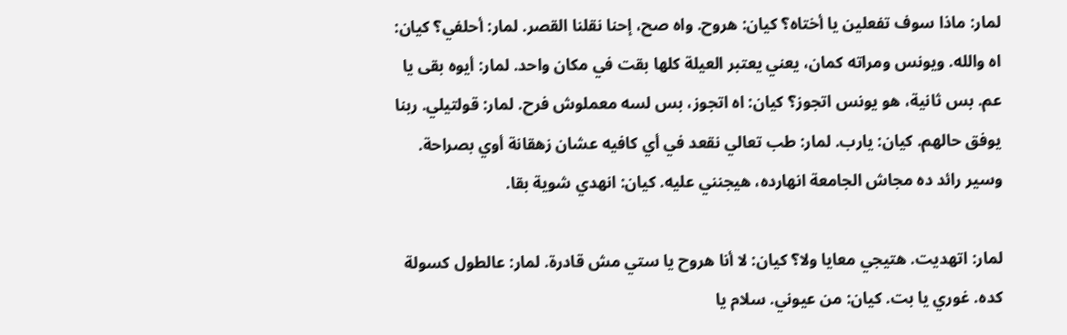لمار: ماذا سوف تفعلين يا أختاه؟ كيان: هروح. واه صح، إحنا نقلنا القصر. لمار: أحلفي؟ كيان: اه والله. ويونس ومراته كمان، يعني يعتبر العيلة كلها بقت في مكان واحد. لمار: أيوه بقى يا عم. بس ثانية، هو يونس اتجوز؟ كيان: اه اتجوز، بس لسه معملوش فرح. لمار: قولتيلي. ربنا يوفق حالهم. كيان: يارب. لمار: طب تعالي نقعد في أي كافيه عشان زهقانة أوي بصراحة. وسير رائد ده مجاش الجامعة انهارده، هيجنني عليه. كيان: انهدي شوية بقا.

لمار: اتهديت. هتيجي معايا ولا؟ كيان: لا أنا هروح يا ستي مش قادرة. لمار: عالطول كسولة كده. غوري يا بت. كيان: من عيوني. سلام يا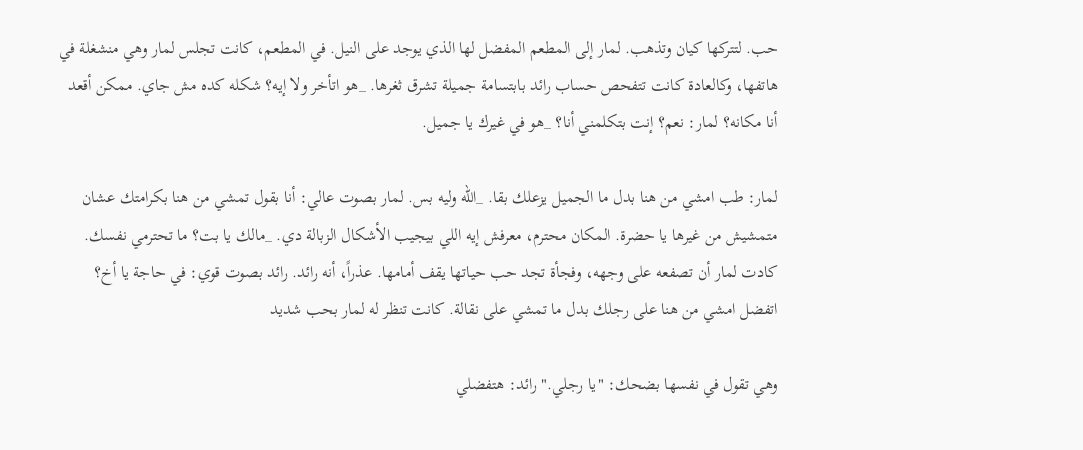حب. لتتركها كيان وتذهب. لمار إلى المطعم المفضل لها الذي يوجد على النيل. في المطعم، كانت تجلس لمار وهي منشغلة في هاتفها، وكالعادة كانت تتفحص حساب رائد بابتسامة جميلة تشرق ثغرها. _هو اتأخر ولا إيه؟ شكله كده مش جاي. ممكن أقعد أنا مكانه؟ لمار: نعم؟ إنت بتكلمني أنا؟ _هو في غيرك يا جميل.

لمار: طب امشي من هنا بدل ما الجميل يزعلك بقا. _الله وليه بس. لمار بصوت عالي: أنا بقول تمشي من هنا بكرامتك عشان متمشيش من غيرها يا حضرة. المكان محترم، معرفش إيه اللي بيجيب الأشكال الزبالة دي. _مالك يا بت؟ ما تحترمي نفسك. كادت لمار أن تصفعه على وجهه، وفجأة تجد حب حياتها يقف أمامها. عذراً، أنه رائد. رائد بصوت قوي: في حاجة يا أخ؟ اتفضل امشي من هنا على رجلك بدل ما تمشي على نقالة. كانت تنظر له لمار بحب شديد

وهي تقول في نفسها بضحك: "يا رجلي." رائد: هتفضلي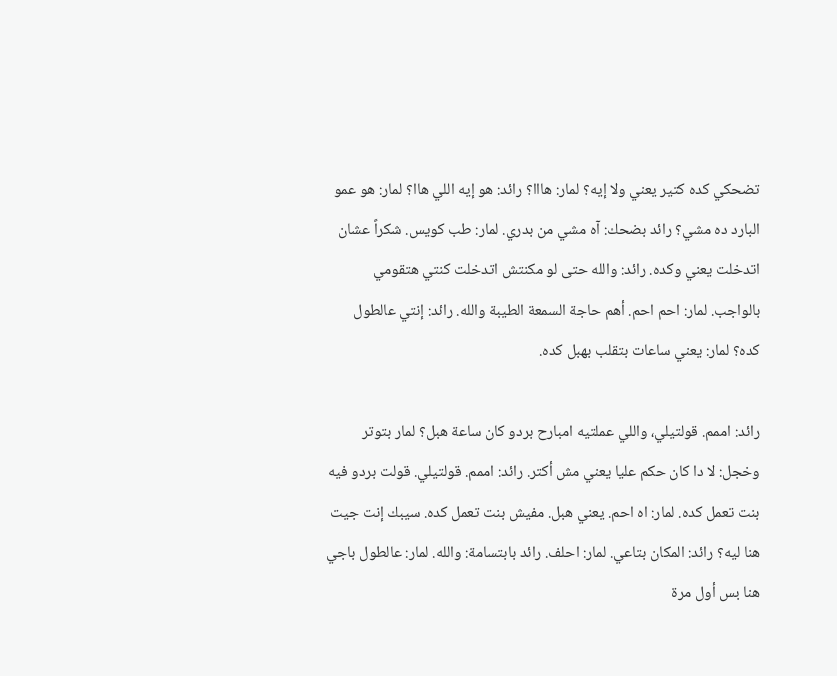تضحكي كده كتير يعني ولا إيه؟ لمار: هااا؟ رائد: هو إيه اللي هاا؟ لمار: هو عمو البارد ده مشي؟ رائد بضحك: آه مشي من بدري. لمار: طب كويس. شكراً عشان اتدخلت يعني وكده. رائد: والله حتى لو مكنتش اتدخلت كنتي هتقومي بالواجب. لمار: احم احم. أهم حاجة السمعة الطيبة والله. رائد: إنتي عالطول كده؟ لمار: يعني ساعات بتقلب بهبل كده.

رائد: اممم. قولتيلي، واللي عملتيه امبارح بردو كان ساعة هبل؟ لمار بتوتر وخجل: لا دا كان حكم عليا يعني مش أكتر. رائد: اممم. قولتيلي. قولت بردو فيه بنت تعمل كده. لمار: اه احم. يعني هبل. مفيش بنت تعمل كده. سيبك إنت جيت هنا ليه؟ رائد: المكان بتاعي. لمار: احلف. رائد بابتسامة: والله. لمار: عالطول باجي هنا بس أول مرة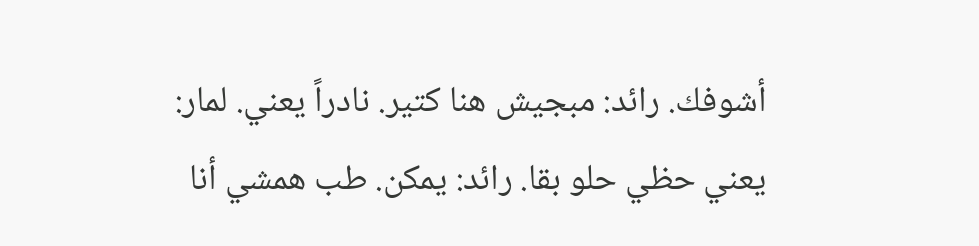أشوفك. رائد: مبجيش هنا كتير. نادراً يعني. لمار: يعني حظي حلو بقا. رائد: يمكن. طب همشي أنا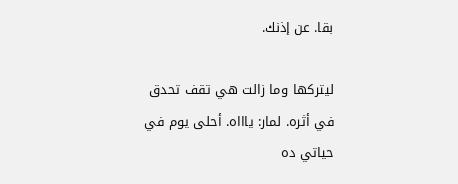بقا. عن إذنك.

ليتركها وما زالت هي تقف تحدق في أثره. لمار: ياااه. أحلى يوم في حياتي ده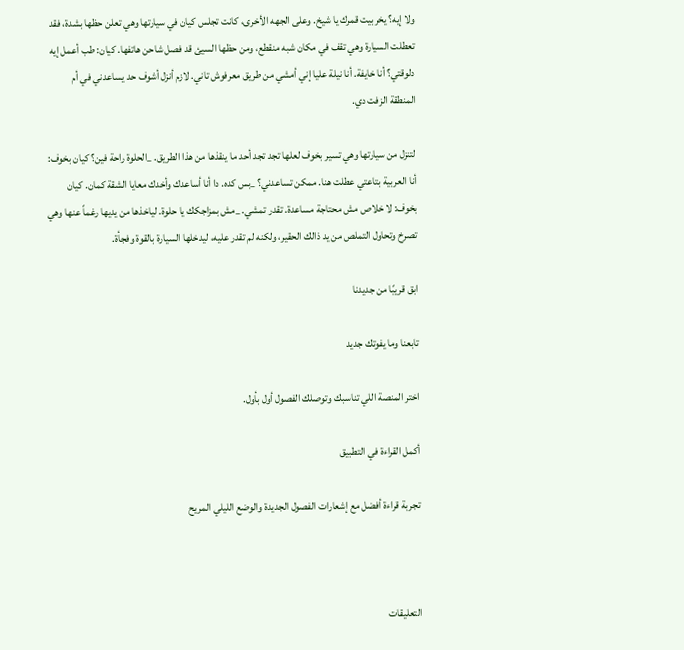ولا إيه؟ يخربيت قمرك يا شيخ. وعلى الجهه الأخرى، كانت تجلس كيان في سيارتها وهي تعلن حظها بشدة، فقد تعطلت السيارة وهي تقف في مكان شبه منقطع، ومن حظها السيئ قد فصل شاحن هاتفها. كيان: طب أعمل إيه دلوقتي؟ أنا خايفة. أنا نيلة عليا إني أمشي من طريق معرفوش تاني. لازم أنزل أشوف حد يساعدني في أم المنطقة الزفت دي.

لتنزل من سيارتها وهي تسير بخوف لعلها تجد تجد أحد ما ينقذها من هذا الطريق. _الحلوة راحة فين؟ كيان بخوف: أنا العربية بتاعتي عطلت هنا. ممكن تساعدني؟ _بس كده. دا أنا أساعدك وأخدك معايا الشقة كمان. كيان بخوف: لا خلاص مش محتاجة مساعدة. تقدر تمشي. _مش بمزاجكك يا حلوة. لياخذها من يديها رغماً عنها وهي تصرخ وتحاول التملص من يد ذالك الحقير، ولكنه لم تقدر عليه، ليدخلها السيارة بالقوة وفجأة.

ابق قريبًا من جديدنا

تابعنا وما يفوتك جديد

اختر المنصة اللي تناسبك وتوصلك الفصول أول بأول.

أكمل القراءة في التطبيق

تجربة قراءة أفضل مع إشعارات الفصول الجديدة والوضع الليلي المريح



التعليقات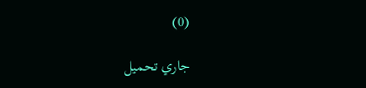(0)

جاري تحميل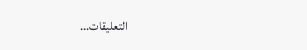التعليقات...